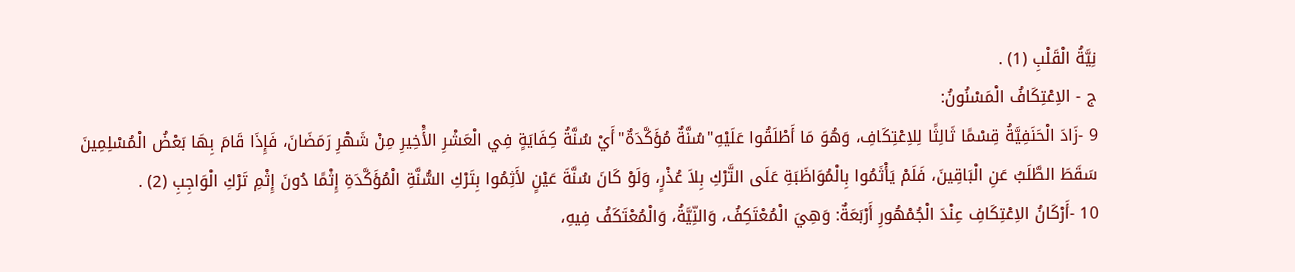نِيَّةُ الْقَلْبِ (1) .
ج - الاِعْتِكَافُ الْمَسْنُونُ:
9 -زَادَ الْحَنَفِيَّةُ قِسْمًا ثَالِثًا لِلاِعْتِكَافِ، وَهُوَ مَا أَطْلَقُوا عَلَيْهِ"سُنَّةٌ مُؤَكَّدَةٌ"أَيْ سُنَّةُ كِفَايَةٍ فِي الْعَشْرِ الأَْخِيرِ مِنْ شَهْرِ رَمَضَانَ، فَإِذَا قَامَ بِهَا بَعْضُ الْمُسْلِمِينَ سَقَطَ الطَّلَبُ عَنِ الْبَاقِينَ، فَلَمْ يَأْثَمُوا بِالْمُوَاظَبَةِ عَلَى التَّرْكِ بِلاَ عُذْرٍ، وَلَوْ كَانَ سُنَّةَ عَيْنٍ لأَثِمُوا بِتَرْكِ السُّنَّةِ الْمُؤَكَّدَةِ إِثْمًا دُونَ إِثْمِ تَرْكِ الْوَاجِبِ (2) .
10 -أَرْكَانُ الاِعْتِكَافِ عِنْدَ الْجُمْهُورِ أَرْبَعَةٌ: وَهِيَ الْمُعْتَكِفُ، وَالنِّيَّةُ، وَالْمُعْتَكَفُ فِيهِ،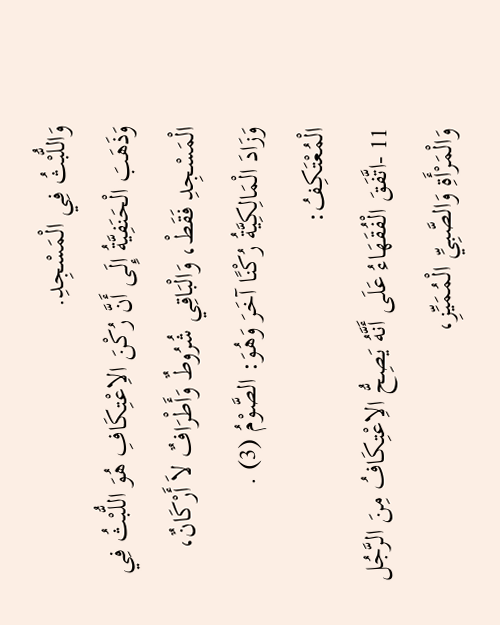وَاللُّبْثُ فِي الْمَسْجِدِ.
وَذَهَبَ الْحَنَفِيَّةُ إِلَى أَنَّ رُكْنَ الاِعْتِكَافِ هُوَ اللُّبْثُ فِي الْمَسْجِدِ فَقَطْ، وَالْبَاقِي شُرُوطٌ وَأَطْرَافٌ لاَ أَرْكَانٌ، وَزَادَ الْمَالِكِيَّةُ رُكْنًا آخَرَ وَهُوَ: الصَّوْمُ (3) .
الْمُعْتَكِفُ:
11 -اتَّفَقَ الْفُقَهَاءُ عَلَى أَنَّهُ يَصِحُّ الاِعْتِكَافُ مِنَ الرَّجُل وَالْمَرْأَةِ وَالصَّبِيِّ الْمُمَيِّزِ،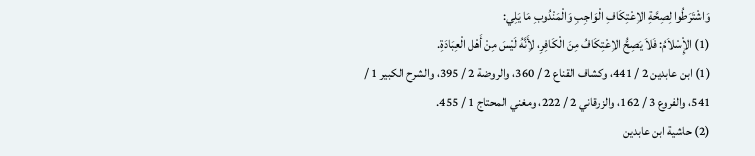وَاشْتَرَطُوا لِصِحَّةِ الاِعْتِكَافِ الْوَاجِبِ وَالْمَنْدُوبِ مَا يَلِي:
(1) الإِْسْلاَمُ: فَلاَ يَصِحُّ الاِعْتِكَافُ مِنَ الْكَافِرِ، لأَِنَّهُ لَيْسَ مِنْ أَهْل الْعِبَادَةِ.
(1) ابن عابدين 2 / 441، وكشاف القناع 2 / 360، والروضة 2 / 395، والشرح الكبير 1 / 541، والفروع 3 / 162، والزرقاني 2 / 222، ومغني المحتاج 1 / 455.
(2) حاشية ابن عابدين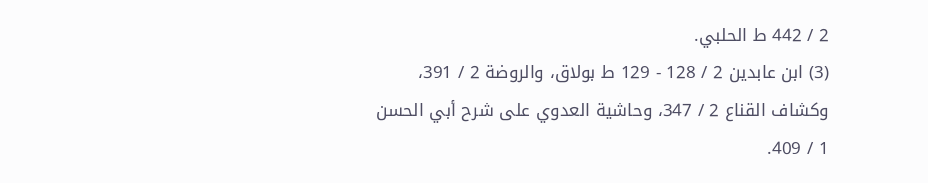2 / 442 ط الحلبي.
(3) ابن عابدين 2 / 128 - 129 ط بولاق، والروضة 2 / 391، وكشاف القناع 2 / 347، وحاشية العدوي على شرح أبي الحسن 1 / 409.